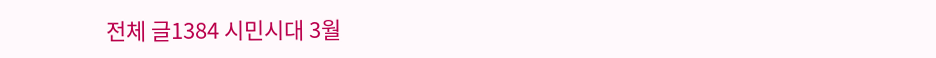전체 글1384 시민시대 3월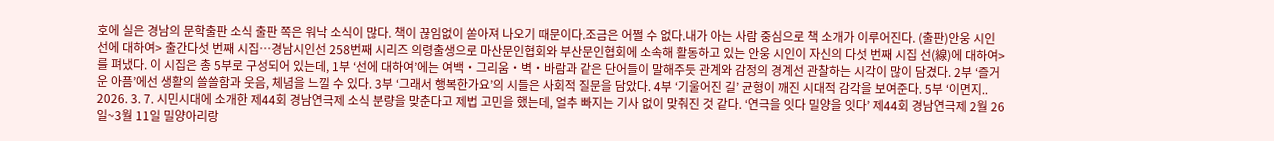호에 실은 경남의 문학출판 소식 출판 쪽은 워낙 소식이 많다. 책이 끊임없이 쏟아져 나오기 때문이다.조금은 어쩔 수 없다.내가 아는 사람 중심으로 책 소개가 이루어진다. (출판)안웅 시인 선에 대하여> 출간다섯 번째 시집…경남시인선 258번째 시리즈 의령출생으로 마산문인협회와 부산문인협회에 소속해 활동하고 있는 안웅 시인이 자신의 다섯 번째 시집 선(線)에 대하여>를 펴냈다. 이 시집은 총 5부로 구성되어 있는데, 1부 ‘선에 대하여’에는 여백‧그리움‧벽‧바람과 같은 단어들이 말해주듯 관계와 감정의 경계선 관찰하는 시각이 많이 담겼다. 2부 ‘즐거운 아픔’에선 생활의 쓸쓸함과 웃음, 체념을 느낄 수 있다. 3부 ‘그래서 행복한가요’의 시들은 사회적 질문을 담았다. 4부 ‘기울어진 길’ 균형이 깨진 시대적 감각을 보여준다. 5부 ‘이면지.. 2026. 3. 7. 시민시대에 소개한 제44회 경남연극제 소식 분량을 맞춘다고 제법 고민을 했는데, 얼추 빠지는 기사 없이 맞춰진 것 같다. ‘연극을 잇다 밀양을 잇다’ 제44회 경남연극제 2월 26일~3월 11일 밀양아리랑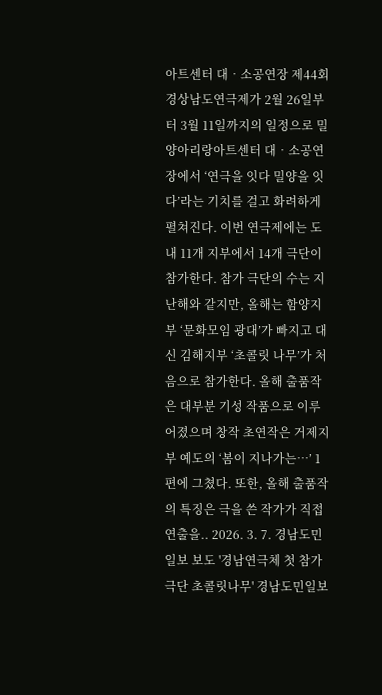아트센터 대‧소공연장 제44회 경상남도연극제가 2월 26일부터 3월 11일까지의 일정으로 밀양아리랑아트센터 대‧소공연장에서 ‘연극을 잇다 밀양을 잇다’라는 기치를 걸고 화려하게 펼쳐진다. 이번 연극제에는 도내 11개 지부에서 14개 극단이 참가한다. 참가 극단의 수는 지난해와 같지만, 올해는 함양지부 ‘문화모임 광대’가 빠지고 대신 김해지부 ‘초콜릿 나무’가 처음으로 참가한다. 올해 출품작은 대부분 기성 작품으로 이루어졌으며 창작 초연작은 거제지부 예도의 ‘봄이 지나가는…’ 1편에 그쳤다. 또한, 올해 출품작의 특징은 극을 쓴 작가가 직접 연출을.. 2026. 3. 7. 경남도민일보 보도 '경남연극체 첫 참가 극단 초콜릿나무' 경남도민일보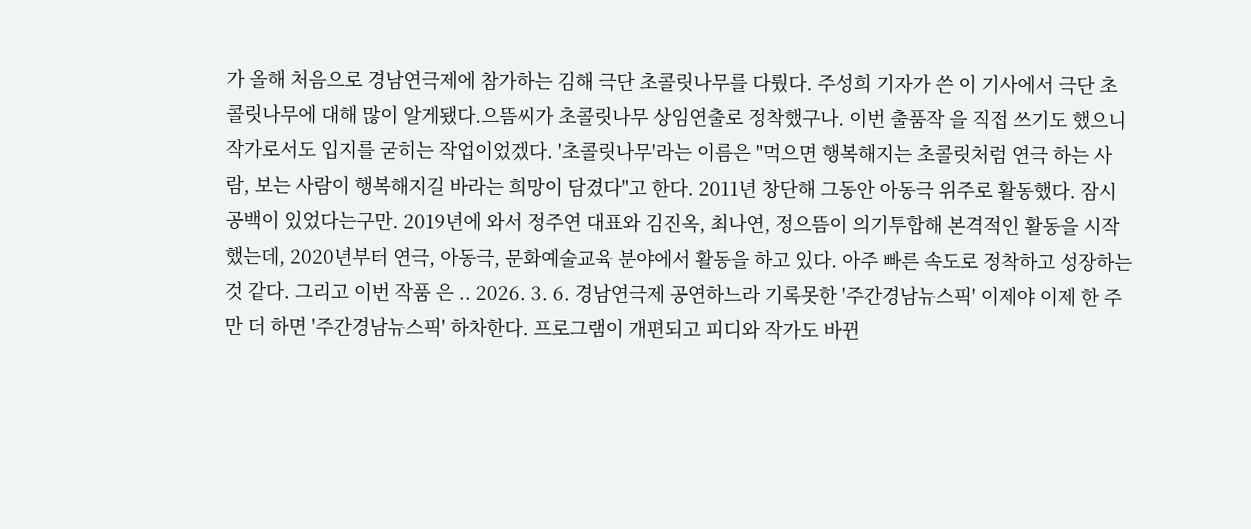가 올해 처음으로 경남연극제에 참가하는 김해 극단 초콜릿나무를 다뤘다. 주성희 기자가 쓴 이 기사에서 극단 초콜릿나무에 대해 많이 알게됐다.으뜸씨가 초콜릿나무 상임연출로 정착했구나. 이번 출품작 을 직접 쓰기도 했으니 작가로서도 입지를 굳히는 작업이었겠다. '초콜릿나무'라는 이름은 "먹으면 행복해지는 초콜릿처럼 연극 하는 사람, 보는 사람이 행복해지길 바라는 희망이 담겼다"고 한다. 2011년 창단해 그동안 아동극 위주로 활동했다. 잠시 공백이 있었다는구만. 2019년에 와서 정주연 대표와 김진옥, 최나연, 정으뜸이 의기투합해 본격적인 활동을 시작했는데, 2020년부터 연극, 아동극, 문화예술교육 분야에서 활동을 하고 있다. 아주 빠른 속도로 정착하고 성장하는 것 같다. 그리고 이번 작품 은 .. 2026. 3. 6. 경남연극제 공연하느라 기록못한 '주간경남뉴스픽' 이제야 이제 한 주만 더 하면 '주간경남뉴스픽' 하차한다. 프로그램이 개편되고 피디와 작가도 바뀐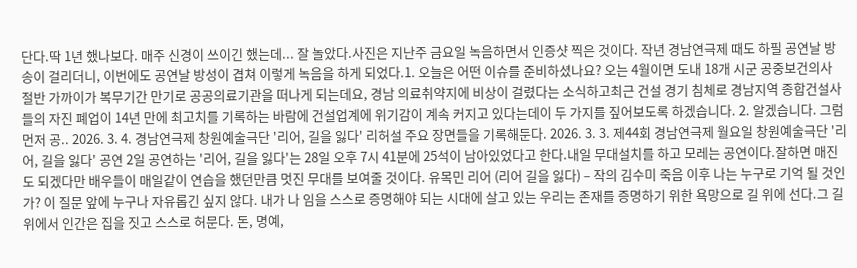단다.딱 1년 했나보다. 매주 신경이 쓰이긴 했는데... 잘 놀았다.사진은 지난주 금요일 녹음하면서 인증샷 찍은 것이다. 작년 경남연극제 때도 하필 공연날 방송이 걸리더니, 이번에도 공연날 방성이 겹쳐 이렇게 녹음을 하게 되었다.1. 오늘은 어떤 이슈를 준비하셨나요? 오는 4월이면 도내 18개 시군 공중보건의사 절반 가까이가 복무기간 만기로 공공의료기관을 떠나게 되는데요, 경남 의료취약지에 비상이 걸렸다는 소식하고최근 건설 경기 침체로 경남지역 종합건설사들의 자진 폐업이 14년 만에 최고치를 기록하는 바람에 건설업계에 위기감이 계속 커지고 있다는데이 두 가지를 짚어보도록 하겠습니다. 2. 알겠습니다. 그럼 먼저 공.. 2026. 3. 4. 경남연극제 창원예술극단 '리어, 길을 잃다' 리허설 주요 장면들을 기록해둔다. 2026. 3. 3. 제44회 경남연극제 월요일 창원예술극단 '리어, 길을 잃다' 공연 2일 공연하는 '리어, 길을 잃다'는 28일 오후 7시 41분에 25석이 남아있었다고 한다.내일 무대설치를 하고 모레는 공연이다.잘하면 매진도 되겠다만 배우들이 매일같이 연습을 했던만큼 멋진 무대를 보여줄 것이다. 유목민 리어 (리어 길을 잃다) – 작의 김수미 죽음 이후 나는 누구로 기억 될 것인가? 이 질문 앞에 누구나 자유롭긴 싶지 않다. 내가 나 임을 스스로 증명해야 되는 시대에 살고 있는 우리는 존재를 증명하기 위한 욕망으로 길 위에 선다.그 길 위에서 인간은 집을 짓고 스스로 허문다. 돈, 명예,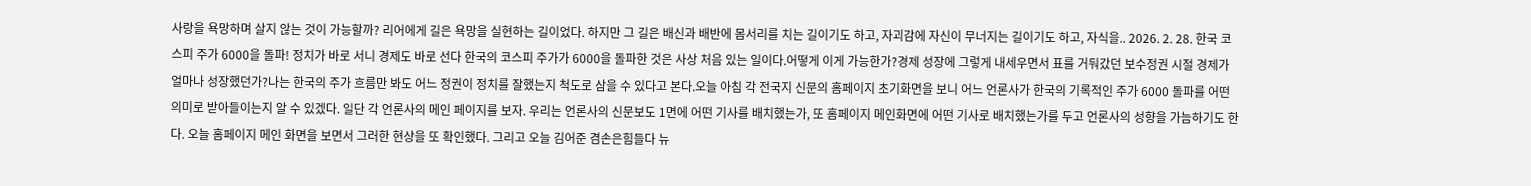사랑을 욕망하며 살지 않는 것이 가능할까? 리어에게 길은 욕망을 실현하는 길이었다. 하지만 그 길은 배신과 배반에 몸서리를 치는 길이기도 하고, 자괴감에 자신이 무너지는 길이기도 하고, 자식을.. 2026. 2. 28. 한국 코스피 주가 6000을 돌파! 정치가 바로 서니 경제도 바로 선다 한국의 코스피 주가가 6000을 돌파한 것은 사상 처음 있는 일이다.어떻게 이게 가능한가?경제 성장에 그렇게 내세우면서 표를 거둬갔던 보수정권 시절 경제가 얼마나 성장했던가?나는 한국의 주가 흐름만 봐도 어느 정권이 정치를 잘했는지 척도로 삼을 수 있다고 본다.오늘 아침 각 전국지 신문의 홈페이지 초기화면을 보니 어느 언론사가 한국의 기록적인 주가 6000 돌파를 어떤 의미로 받아들이는지 알 수 있겠다. 일단 각 언론사의 메인 페이지를 보자. 우리는 언론사의 신문보도 1면에 어떤 기사를 배치했는가, 또 홈페이지 메인화면에 어떤 기사로 배치했는가를 두고 언론사의 성향을 가늠하기도 한다. 오늘 홈페이지 메인 화면을 보면서 그러한 현상을 또 확인했다. 그리고 오늘 김어준 겸손은힘들다 뉴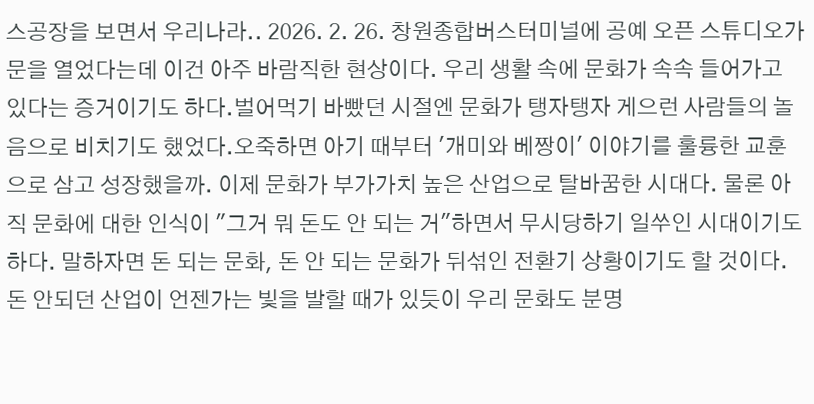스공장을 보면서 우리나라.. 2026. 2. 26. 창원종합버스터미널에 공예 오픈 스튜디오가 문을 열었다는데 이건 아주 바람직한 현상이다. 우리 생활 속에 문화가 속속 들어가고 있다는 증거이기도 하다.벌어먹기 바빴던 시절엔 문화가 탱자탱자 게으런 사람들의 놀음으로 비치기도 했었다.오죽하면 아기 때부터 '개미와 베짱이' 이야기를 훌륭한 교훈으로 삼고 성장했을까. 이제 문화가 부가가치 높은 산업으로 탈바꿈한 시대다. 물론 아직 문화에 대한 인식이 "그거 뭐 돈도 안 되는 거"하면서 무시당하기 일쑤인 시대이기도 하다. 말하자면 돈 되는 문화, 돈 안 되는 문화가 뒤섞인 전환기 상황이기도 할 것이다. 돈 안되던 산업이 언젠가는 빛을 발할 때가 있듯이 우리 문화도 분명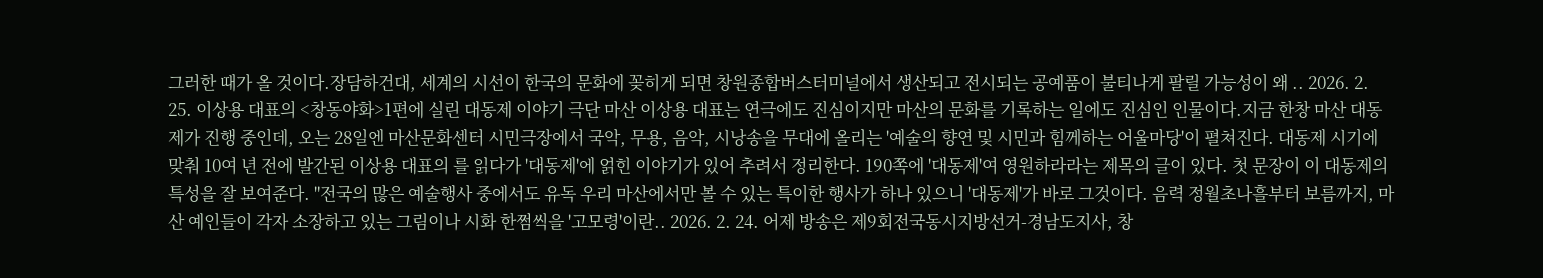그러한 때가 올 것이다.장담하건대, 세계의 시선이 한국의 문화에 꽂히게 되면 창원종합버스터미널에서 생산되고 전시되는 공예품이 불티나게 팔릴 가능성이 왜 .. 2026. 2. 25. 이상용 대표의 <창동야화>1편에 실린 대동제 이야기 극단 마산 이상용 대표는 연극에도 진심이지만 마산의 문화를 기록하는 일에도 진심인 인물이다.지금 한창 마산 대동제가 진행 중인데, 오는 28일엔 마산문화센터 시민극장에서 국악, 무용, 음악, 시낭송을 무대에 올리는 '예술의 향연 및 시민과 힘께하는 어울마당'이 펼쳐진다. 대동제 시기에 맞춰 10여 년 전에 발간된 이상용 대표의 를 읽다가 '대동제'에 얽힌 이야기가 있어 추려서 정리한다. 190쪽에 '대동제'여 영원하라라는 제목의 글이 있다. 첫 문장이 이 대동제의 특성을 잘 보여준다. "전국의 많은 예술행사 중에서도 유독 우리 마산에서만 볼 수 있는 특이한 행사가 하나 있으니 '대동제'가 바로 그것이다. 음력 정월초나흘부터 보름까지, 마산 예인들이 각자 소장하고 있는 그림이나 시화 한쩜씩을 '고모령'이란.. 2026. 2. 24. 어제 방송은 제9회전국동시지방선거-경남도지사, 창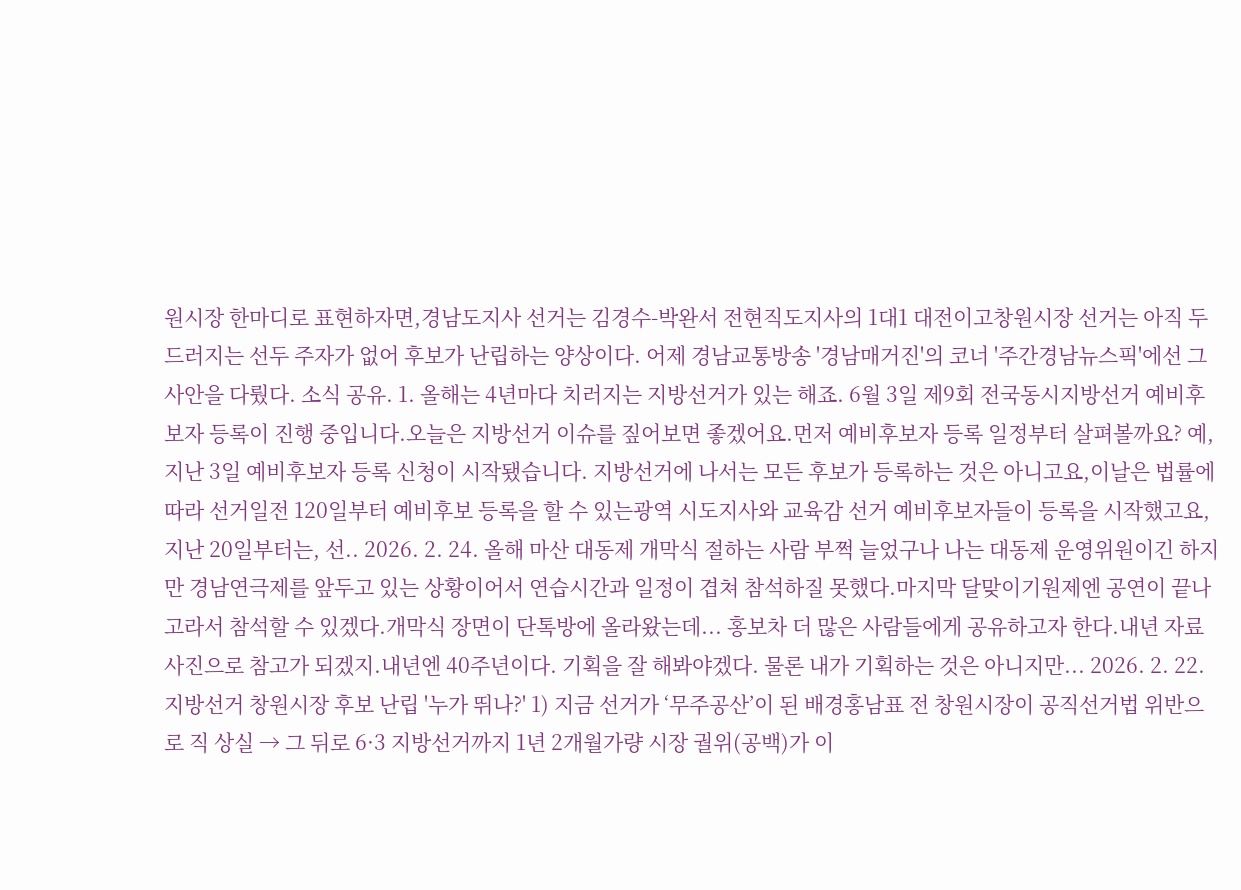원시장 한마디로 표현하자면,경남도지사 선거는 김경수-박완서 전현직도지사의 1대1 대전이고창원시장 선거는 아직 두드러지는 선두 주자가 없어 후보가 난립하는 양상이다. 어제 경남교통방송 '경남매거진'의 코너 '주간경남뉴스픽'에선 그 사안을 다뤘다. 소식 공유. 1. 올해는 4년마다 치러지는 지방선거가 있는 해죠. 6월 3일 제9회 전국동시지방선거 예비후보자 등록이 진행 중입니다.오늘은 지방선거 이슈를 짚어보면 좋겠어요.먼저 예비후보자 등록 일정부터 살펴볼까요? 예, 지난 3일 예비후보자 등록 신청이 시작됐습니다. 지방선거에 나서는 모든 후보가 등록하는 것은 아니고요,이날은 법률에 따라 선거일전 120일부터 예비후보 등록을 할 수 있는광역 시도지사와 교육감 선거 예비후보자들이 등록을 시작했고요,지난 20일부터는, 선.. 2026. 2. 24. 올해 마산 대동제 개막식 절하는 사람 부쩍 늘었구나 나는 대동제 운영위원이긴 하지만 경남연극제를 앞두고 있는 상황이어서 연습시간과 일정이 겹쳐 참석하질 못했다.마지막 달맞이기원제엔 공연이 끝나고라서 참석할 수 있겠다.개막식 장면이 단톡방에 올라왔는데... 홍보차 더 많은 사람들에게 공유하고자 한다.내년 자료사진으로 참고가 되겠지.내년엔 40주년이다. 기획을 잘 해봐야겠다. 물론 내가 기획하는 것은 아니지만... 2026. 2. 22. 지방선거 창원시장 후보 난립 '누가 뛰나?' 1) 지금 선거가 ‘무주공산’이 된 배경홍남표 전 창원시장이 공직선거법 위반으로 직 상실 → 그 뒤로 6·3 지방선거까지 1년 2개월가량 시장 궐위(공백)가 이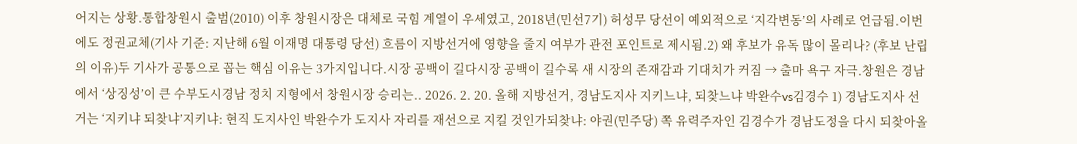어지는 상황.통합창원시 출범(2010) 이후 창원시장은 대체로 국힘 계열이 우세였고, 2018년(민선7기) 허성무 당선이 예외적으로 ‘지각변동’의 사례로 언급됨.이번에도 정권교체(기사 기준: 지난해 6월 이재명 대통령 당선) 흐름이 지방선거에 영향을 줄지 여부가 관전 포인트로 제시됨.2) 왜 후보가 유독 많이 몰리나? (후보 난립의 이유)두 기사가 공통으로 꼽는 핵심 이유는 3가지입니다.시장 공백이 길다시장 공백이 길수록 새 시장의 존재감과 기대치가 커짐 → 출마 욕구 자극.창원은 경남에서 ‘상징성’이 큰 수부도시경남 정치 지형에서 창원시장 승리는.. 2026. 2. 20. 올해 지방선거, 경남도지사 지키느냐, 되찾느냐 박완수vs김경수 1) 경남도지사 선거는 ‘지키냐 되찾냐’지키냐: 현직 도지사인 박완수가 도지사 자리를 재선으로 지킬 것인가되찾냐: 야권(민주당) 쪽 유력주자인 김경수가 경남도정을 다시 되찾아올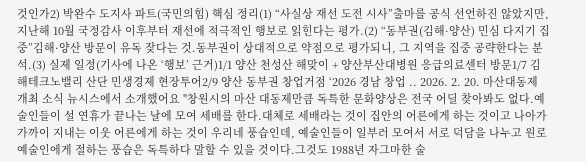것인가2) 박완수 도지사 파트(국민의힘) 핵심 정리(1) “사실상 재선 도전 시사”출마를 공식 선언하진 않았지만,지난해 10월 국정감사 이후부터 재선에 적극적인 행보로 읽힌다는 평가.(2) “동부권(김해·양산) 민심 다지기 집중”김해·양산 방문이 유독 잦다는 것.동부권이 상대적으로 약점으로 평가되니, 그 지역을 집중 공략한다는 분석.(3) 실제 일정(기사에 나온 ‘행보’ 근거)1/1 양산 천성산 해맞이 + 양산부산대병원 응급의료센터 방문1/7 김해테크노밸리 산단 민생경제 현장투어2/9 양산 동부권 창업거점 ‘2026 경남 창업 .. 2026. 2. 20. 마산대동제 개최 소식 뉴시스에서 소개했어요 "창원시의 마산 대동제만큼 독특한 문화양상은 전국 어딜 찾아봐도 없다.예술인들이 설 연휴가 끝나는 날에 모여 세배를 한다.대체로 세배라는 것이 집안의 어른에게 하는 것이고 나아가 가까이 지내는 이웃 어른에게 하는 것이 우리네 풍습인데, 예술인들이 일부러 모여서 서로 덕담을 나누고 원로예술인에게 절하는 풍습은 독특하다 말할 수 있을 것이다.그것도 1988년 자그마한 술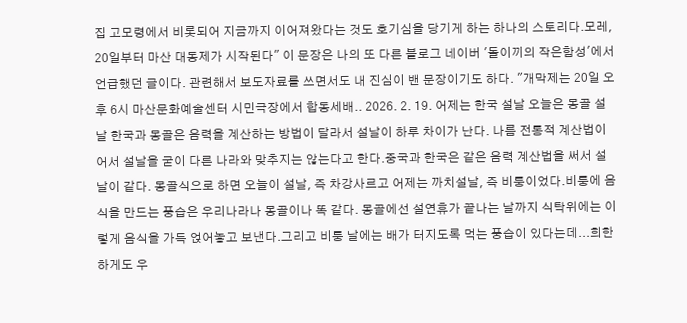집 고모령에서 비롯되어 지금까지 이어져왔다는 것도 호기심을 당기게 하는 하나의 스토리다.모레, 20일부터 마산 대동제가 시작된다" 이 문장은 나의 또 다른 블로그 네이버 '돌이끼의 작은함성'에서 언급했던 글이다. 관련해서 보도자료를 쓰면서도 내 진심이 밴 문장이기도 하다. "개막제는 20일 오후 6시 마산문화예술센터 시민극장에서 합동세배.. 2026. 2. 19. 어제는 한국 설날 오늘은 몽골 설날 한국과 몽골은 음력을 계산하는 방법이 달라서 설날이 하루 차이가 난다. 나름 전통적 계산법이어서 설날을 굳이 다른 나라와 맞추지는 않는다고 한다.중국과 한국은 같은 음력 계산법을 써서 설날이 같다. 몽골식으로 하면 오늘이 설날, 즉 차강사르고 어제는 까치설날, 즉 비퉁이었다.비퉁에 음식을 만드는 풍습은 우리나라나 몽골이나 똑 같다. 몽골에선 설연휴가 끝나는 날까지 식탁위에는 이렇게 음식을 가득 얹어놓고 보낸다.그리고 비퉁 날에는 배가 터지도록 먹는 풍습이 있다는데...희한하게도 우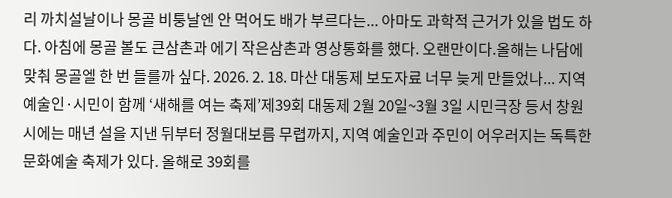리 까치설날이나 몽골 비퉁날엔 안 먹어도 배가 부르다는... 아마도 과학적 근거가 있을 법도 하다. 아침에 몽골 볼도 큰삼촌과 에기 작은삼촌과 영상통화를 했다. 오랜만이다.올해는 나담에 맞춰 몽골엘 한 번 들를까 싶다. 2026. 2. 18. 마산 대동제 보도자료 너무 늦게 만들었나... 지역 예술인·시민이 함께 ‘새해를 여는 축제’제39회 대동제 2월 20일~3월 3일 시민극장 등서 창원시에는 매년 설을 지낸 뒤부터 정월대보름 무렵까지, 지역 예술인과 주민이 어우러지는 독특한 문화예술 축제가 있다. 올해로 39회를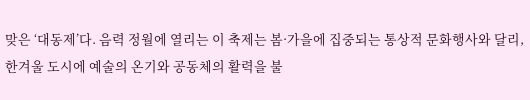맞은 ‘대동제’다. 음력 정월에 열리는 이 축제는 봄·가을에 집중되는 통상적 문화행사와 달리, 한겨울 도시에 예술의 온기와 공동체의 활력을 불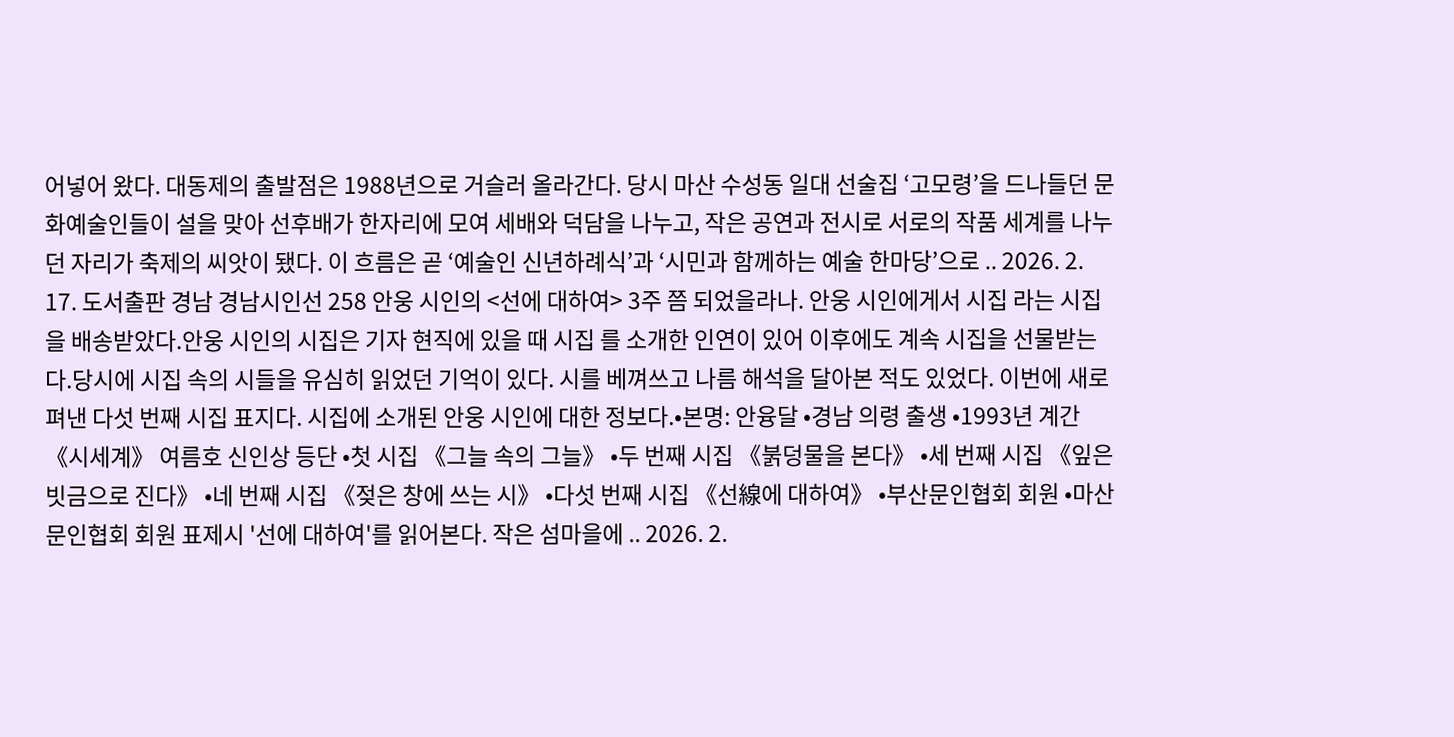어넣어 왔다. 대동제의 출발점은 1988년으로 거슬러 올라간다. 당시 마산 수성동 일대 선술집 ‘고모령’을 드나들던 문화예술인들이 설을 맞아 선후배가 한자리에 모여 세배와 덕담을 나누고, 작은 공연과 전시로 서로의 작품 세계를 나누던 자리가 축제의 씨앗이 됐다. 이 흐름은 곧 ‘예술인 신년하례식’과 ‘시민과 함께하는 예술 한마당’으로 .. 2026. 2. 17. 도서출판 경남 경남시인선 258 안웅 시인의 <선에 대하여> 3주 쯤 되었을라나. 안웅 시인에게서 시집 라는 시집을 배송받았다.안웅 시인의 시집은 기자 현직에 있을 때 시집 를 소개한 인연이 있어 이후에도 계속 시집을 선물받는다.당시에 시집 속의 시들을 유심히 읽었던 기억이 있다. 시를 베껴쓰고 나름 해석을 달아본 적도 있었다. 이번에 새로 펴낸 다섯 번째 시집 표지다. 시집에 소개된 안웅 시인에 대한 정보다.•본명: 안융달 •경남 의령 출생 •1993년 계간 《시세계》 여름호 신인상 등단 •첫 시집 《그늘 속의 그늘》 •두 번째 시집 《붉덩물을 본다》 •세 번째 시집 《잎은 빗금으로 진다》 •네 번째 시집 《젖은 창에 쓰는 시》 •다섯 번째 시집 《선線에 대하여》 •부산문인협회 회원 •마산문인협회 회원 표제시 '선에 대하여'를 읽어본다. 작은 섬마을에 .. 2026. 2.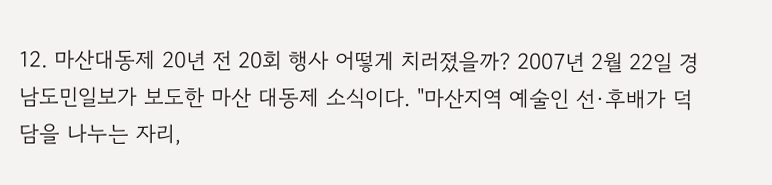12. 마산대동제 20년 전 20회 행사 어떻게 치러졌을까? 2007년 2월 22일 경남도민일보가 보도한 마산 대동제 소식이다. "마산지역 예술인 선·후배가 덕담을 나누는 자리,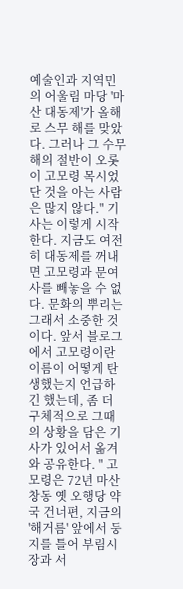예술인과 지역민의 어울림 마당 '마산 대동제'가 올해로 스무 해를 맞았다. 그러나 그 수무해의 절반이 오롯이 고모령 목시었단 것을 아는 사람은 많지 않다." 기사는 이렇게 시작한다. 지금도 여전히 대동제를 꺼내면 고모령과 문여사를 빼놓을 수 없다. 문화의 뿌리는 그래서 소중한 것이다. 앞서 블로그에서 고모령이란 이름이 어떻게 탄생했는지 언급하긴 했는데, 좀 더 구체적으로 그때의 상황을 담은 기사가 있어서 옮겨와 공유한다. " 고모령은 72년 마산 창동 옛 오행당 약국 건너편, 지금의 '해거름' 앞에서 둥지를 틀어 부림시장과 서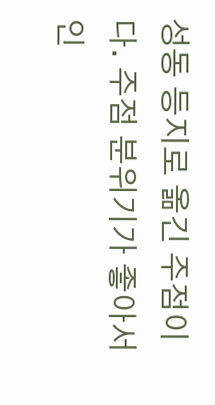성동 등지로 옮긴 주점이다. 주점 분위기가 좋아서인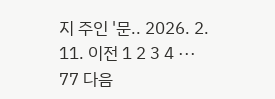지 주인 '문.. 2026. 2. 11. 이전 1 2 3 4 ··· 77 다음